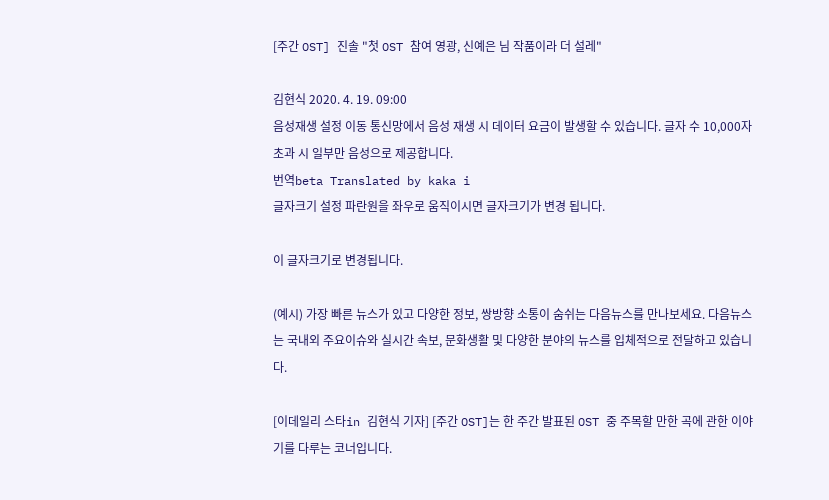[주간 OST] 진솔 "첫 OST 참여 영광, 신예은 님 작품이라 더 설레"

김현식 2020. 4. 19. 09:00
음성재생 설정 이동 통신망에서 음성 재생 시 데이터 요금이 발생할 수 있습니다. 글자 수 10,000자 초과 시 일부만 음성으로 제공합니다.
번역beta Translated by kaka i
글자크기 설정 파란원을 좌우로 움직이시면 글자크기가 변경 됩니다.

이 글자크기로 변경됩니다.

(예시) 가장 빠른 뉴스가 있고 다양한 정보, 쌍방향 소통이 숨쉬는 다음뉴스를 만나보세요. 다음뉴스는 국내외 주요이슈와 실시간 속보, 문화생활 및 다양한 분야의 뉴스를 입체적으로 전달하고 있습니다.

[이데일리 스타in 김현식 기자] [주간 OST]는 한 주간 발표된 OST 중 주목할 만한 곡에 관한 이야기를 다루는 코너입니다.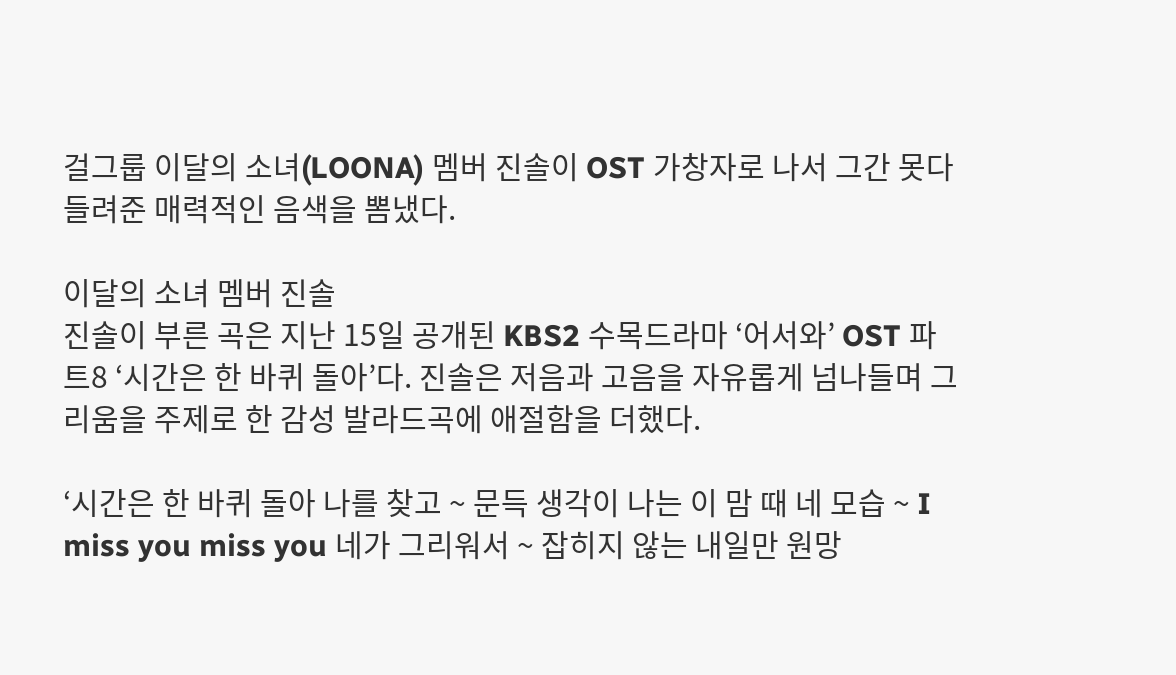걸그룹 이달의 소녀(LOONA) 멤버 진솔이 OST 가창자로 나서 그간 못다 들려준 매력적인 음색을 뽐냈다.

이달의 소녀 멤버 진솔
진솔이 부른 곡은 지난 15일 공개된 KBS2 수목드라마 ‘어서와’ OST 파트8 ‘시간은 한 바퀴 돌아’다. 진솔은 저음과 고음을 자유롭게 넘나들며 그리움을 주제로 한 감성 발라드곡에 애절함을 더했다.

‘시간은 한 바퀴 돌아 나를 찾고 ~ 문득 생각이 나는 이 맘 때 네 모습 ~ I miss you miss you 네가 그리워서 ~ 잡히지 않는 내일만 원망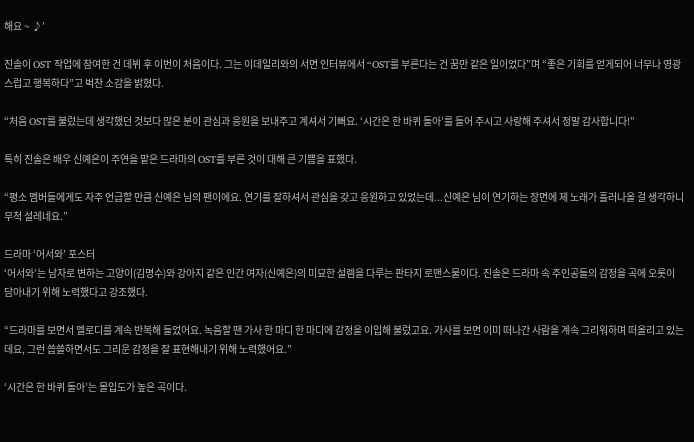해요 ~ ♪’

진솔이 OST 작업에 참여한 건 데뷔 후 이번이 처음이다. 그는 이데일리와의 서면 인터뷰에서 “OST를 부른다는 건 꿈만 같은 일이었다”며 “좋은 기회를 얻게되어 너무나 영광스럽고 행복하다”고 벅찬 소감을 밝혔다.

“처음 OST를 불렀는데 생각했던 것보다 많은 분이 관심과 응원을 보내주고 계셔서 기뻐요. ‘시간은 한 바퀴 돌아’를 들어 주시고 사랑해 주셔서 정말 감사합니다!”

특히 진솔은 배우 신예은이 주연을 맡은 드라마의 OST를 부른 것이 대해 큰 기쁨을 표했다.

“평소 멤버들에게도 자주 언급할 만큼 신예은 님의 팬이에요. 연기를 잘하셔서 관심을 갖고 응원하고 있었는데...신예은 님이 연기하는 장면에 제 노래가 흘러나올 걸 생각하니 무척 설레네요.”

드라마 ‘어서와’ 포스터
‘어서와’는 남자로 변하는 고양이(김명수)와 강아지 같은 인간 여자(신예은)의 미묘한 설렘을 다루는 판타지 로맨스물이다. 진솔은 드라마 속 주인공들의 감정을 곡에 오롯이 담아내기 위해 노력했다고 강조했다.

“드라마를 보면서 멜로디를 계속 반복해 들었어요. 녹음할 땐 가사 한 마디 한 마디에 감정을 이입해 불렀고요. 가사를 보면 이미 떠나간 사람을 계속 그리워하며 떠올리고 있는데요, 그런 씁쓸하면서도 그리운 감정을 잘 표현해내기 위해 노력했어요.”

‘시간은 한 바퀴 돌아’는 몰입도가 높은 곡이다.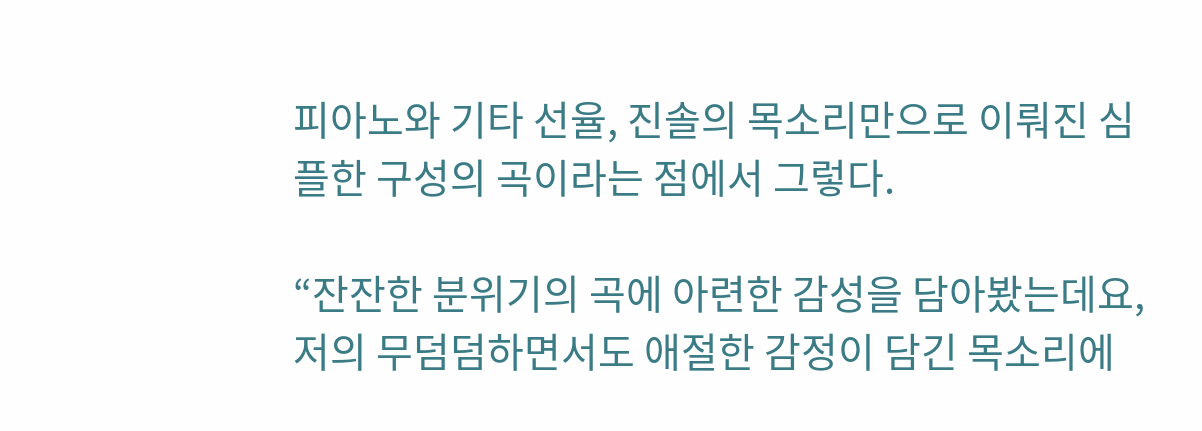피아노와 기타 선율, 진솔의 목소리만으로 이뤄진 심플한 구성의 곡이라는 점에서 그렇다.

“잔잔한 분위기의 곡에 아련한 감성을 담아봤는데요, 저의 무덤덤하면서도 애절한 감정이 담긴 목소리에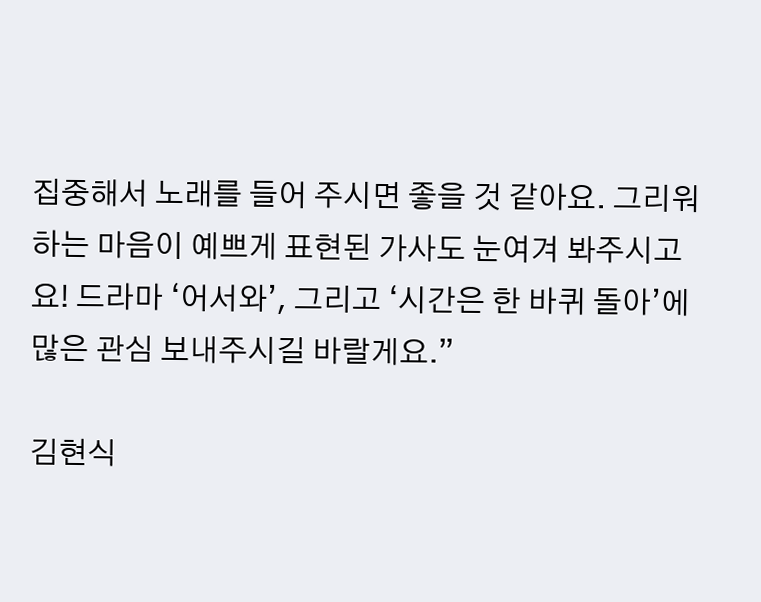집중해서 노래를 들어 주시면 좋을 것 같아요. 그리워하는 마음이 예쁘게 표현된 가사도 눈여겨 봐주시고요! 드라마 ‘어서와’, 그리고 ‘시간은 한 바퀴 돌아’에 많은 관심 보내주시길 바랄게요.”

김현식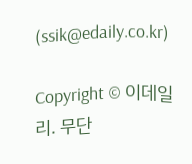(ssik@edaily.co.kr)

Copyright © 이데일리. 무단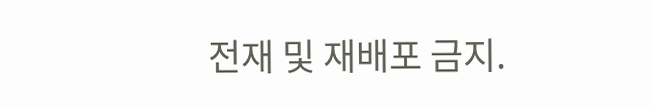전재 및 재배포 금지.